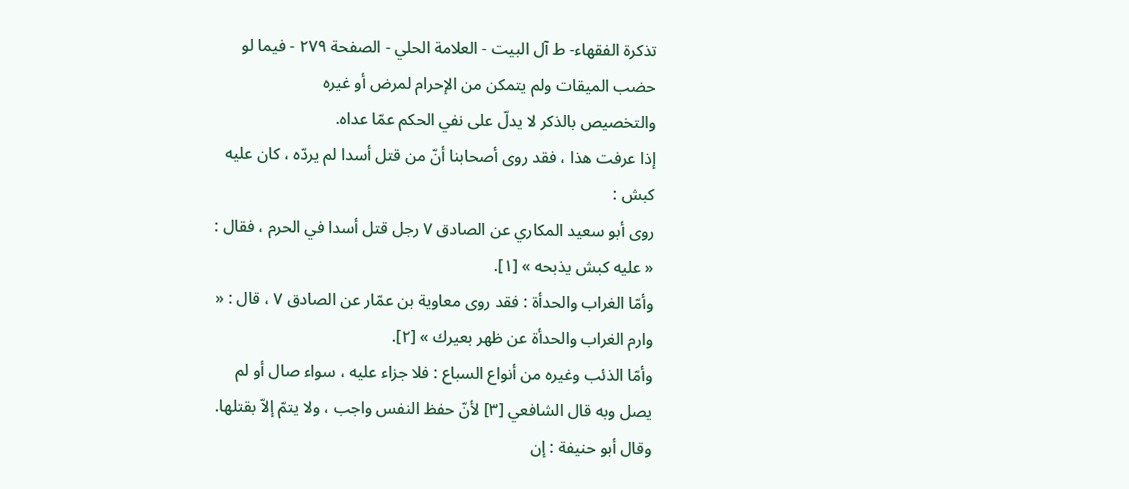تذكرة الفقهاء- ط آل البيت - العلامة الحلي - الصفحة ٢٧٩ - فيما لو حضب الميقات ولم يتمكن من الإحرام لمرض أو غيره
والتخصيص بالذكر لا يدلّ على نفي الحكم عمّا عداه.
إذا عرفت هذا ، فقد روى أصحابنا أنّ من قتل أسدا لم يردّه ، كان عليه كبش :
روى أبو سعيد المكاري عن الصادق ٧ رجل قتل أسدا في الحرم ، فقال : « عليه كبش يذبحه » [١].
وأمّا الغراب والحدأة : فقد روى معاوية بن عمّار عن الصادق ٧ ، قال : « وارم الغراب والحدأة عن ظهر بعيرك » [٢].
وأمّا الذئب وغيره من أنواع السباع : فلا جزاء عليه ، سواء صال أو لم يصل وبه قال الشافعي [٣] لأنّ حفظ النفس واجب ، ولا يتمّ إلاّ بقتلها.
وقال أبو حنيفة : إن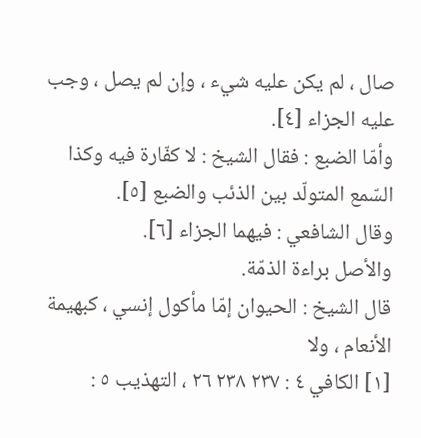صال ، لم يكن عليه شيء ، وإن لم يصل ، وجب عليه الجزاء [٤].
وأمّا الضبع : فقال الشيخ : لا كفّارة فيه وكذا السّمع المتولّد بين الذئب والضبع [٥].
وقال الشافعي : فيهما الجزاء [٦].
والأصل براءة الذمّة.
قال الشيخ : الحيوان إمّا مأكول إنسي ، كبهيمة الأنعام ، ولا
[١] الكافي ٤ : ٢٣٧ ٢٣٨ ٢٦ ، التهذيب ٥ :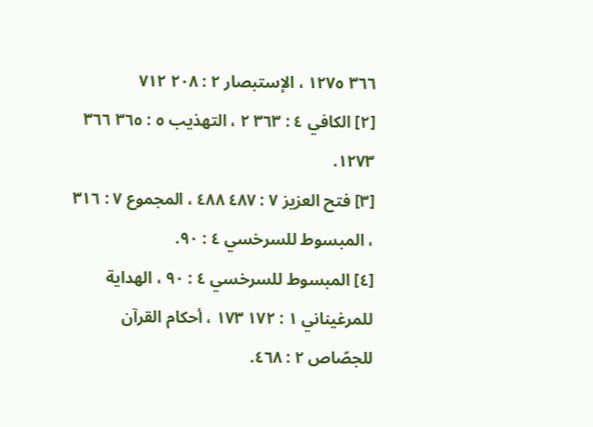٣٦٦ ١٢٧٥ ، الإستبصار ٢ : ٢٠٨ ٧١٢
[٢] الكافي ٤ : ٣٦٣ ٢ ، التهذيب ٥ : ٣٦٥ ٣٦٦ ١٢٧٣.
[٣] فتح العزيز ٧ : ٤٨٧ ٤٨٨ ، المجموع ٧ : ٣١٦ ، المبسوط للسرخسي ٤ : ٩٠.
[٤] المبسوط للسرخسي ٤ : ٩٠ ، الهداية للمرغيناني ١ : ١٧٢ ١٧٣ ، أحكام القرآن للجصّاص ٢ : ٤٦٨.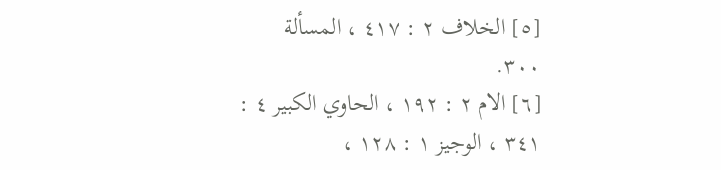[٥] الخلاف ٢ : ٤١٧ ، المسألة ٣٠٠.
[٦] الام ٢ : ١٩٢ ، الحاوي الكبير ٤ : ٣٤١ ، الوجيز ١ : ١٢٨ ،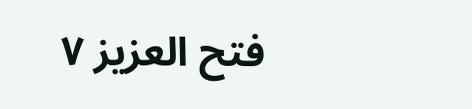فتح العزيز ٧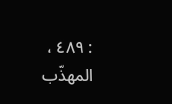: ٤٨٩ ، المهذّب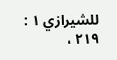للشيرازي ١ : ٢١٩ ،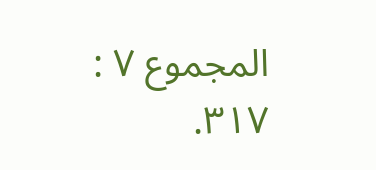المجموع ٧ : ٣١٧.